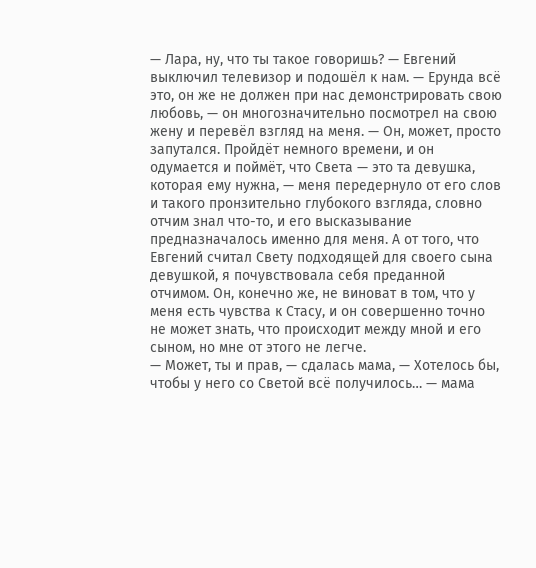— Лара, ну, что ты такое говоришь? — Евгений выключил телевизор и подошёл к нам. — Ерунда всё это, он же не должен при нас демонстрировать свою любовь, — он многозначительно посмотрел на свою жену и перевёл взгляд на меня. — Он, может, просто запутался. Пройдёт немного времени, и он одумается и поймёт, что Света — это та девушка, которая ему нужна, — меня передернуло от его слов и такого пронзительно глубокого взгляда, словно отчим знал что-то, и его высказывание предназначалось именно для меня. А от того, что Евгений считал Свету подходящей для своего сына девушкой, я почувствовала себя преданной отчимом. Он, конечно же, не виноват в том, что у меня есть чувства к Стасу, и он совершенно точно не может знать, что происходит между мной и его сыном, но мне от этого не легче.
— Может, ты и прав, — сдалась мама, — Хотелось бы, чтобы у него со Светой всё получилось… — мама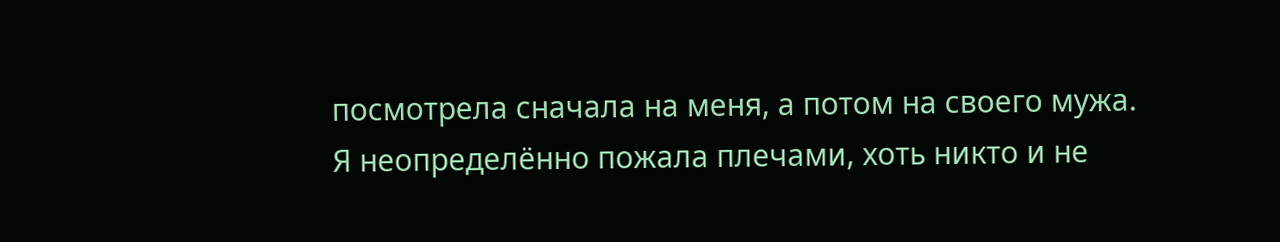посмотрела сначала на меня, а потом на своего мужа.
Я неопределённо пожала плечами, хоть никто и не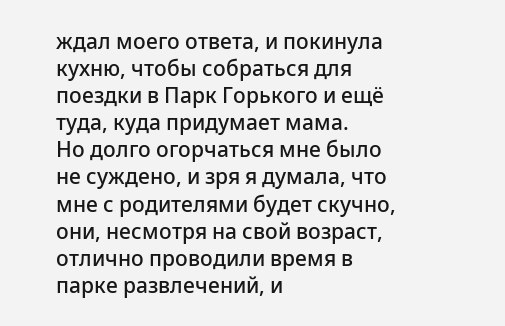ждал моего ответа, и покинула кухню, чтобы собраться для поездки в Парк Горького и ещё туда, куда придумает мама.
Но долго огорчаться мне было не суждено, и зря я думала, что мне с родителями будет скучно, они, несмотря на свой возраст, отлично проводили время в парке развлечений, и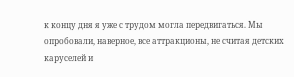к концу дня я уже с трудом могла передвигаться. Мы опробовали, наверное, все аттракционы, не считая детских каруселей и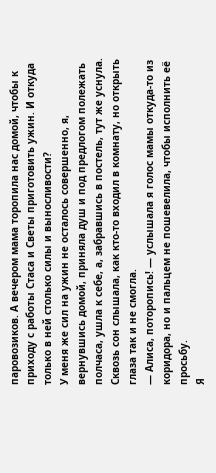паровозиков. А вечером мама торопила нас домой, чтобы к приходу с работы Стаса и Светы приготовить ужин. И откуда только в ней столько силы и выносливости?
У меня же сил на ужин не осталось совершенно, я, вернувшись домой, приняла душ и под предлогом полежать полчаса, ушла к себе, а, забравшись в постель, тут же уснула. Сквозь сон слышала, как кто-то входил в комнату, но открыть глаза так и не смогла.
— Алиса, поторопись! — услышала я голос мамы откуда-то из коридора, но и пальцем не пошевелила, чтобы исполнить её просьбу.
Я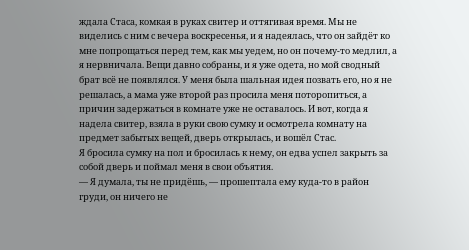ждала Стаса, комкая в руках свитер и оттягивая время. Мы не виделись с ним с вечера воскресенья, и я надеялась, что он зайдёт ко мне попрощаться перед тем, как мы уедем, но он почему-то медлил, а я нервничала. Вещи давно собраны, и я уже одета, но мой сводный брат всё не появлялся. У меня была шальная идея позвать его, но я не решалась, а мама уже второй раз просила меня поторопиться, а причин задержаться в комнате уже не оставалось. И вот, когда я надела свитер, взяла в руки свою сумку и осмотрела комнату на предмет забытых вещей, дверь открылась, и вошёл Стас.
Я бросила сумку на пол и бросилась к нему, он едва успел закрыть за собой дверь и поймал меня в свои объятия.
— Я думала, ты не придёшь, — прошептала ему куда-то в район груди, он ничего не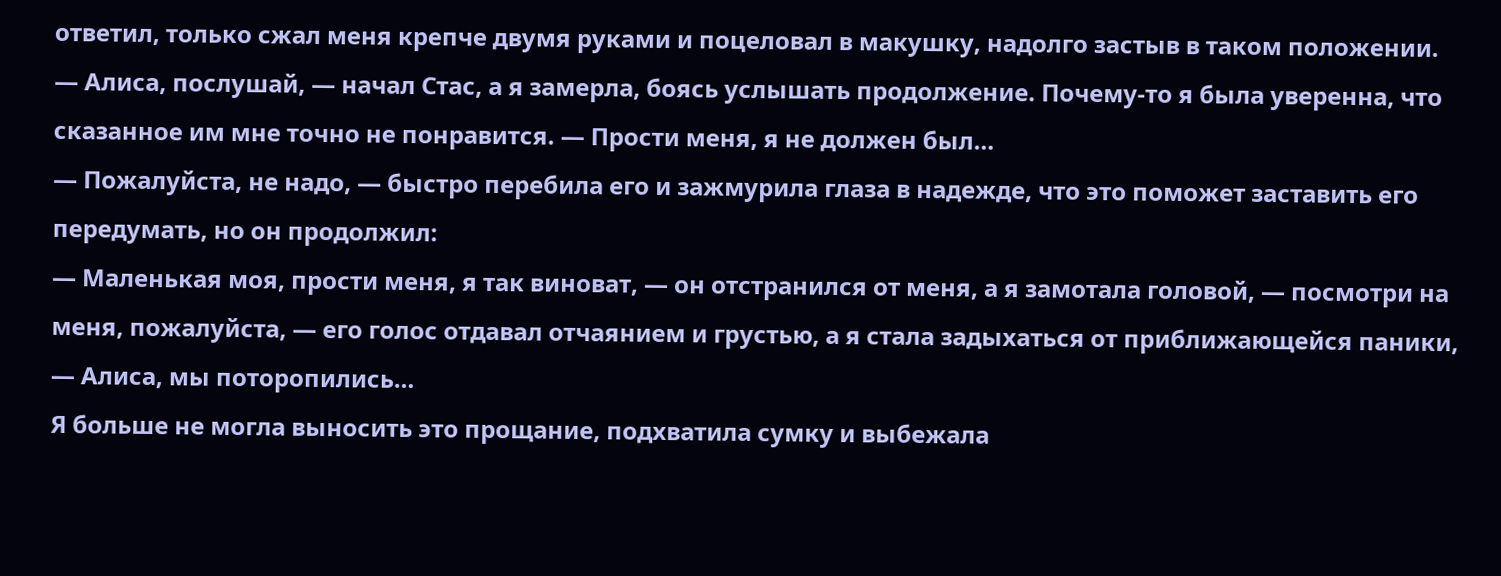ответил, только сжал меня крепче двумя руками и поцеловал в макушку, надолго застыв в таком положении.
— Алиса, послушай, — начал Стас, а я замерла, боясь услышать продолжение. Почему-то я была уверенна, что сказанное им мне точно не понравится. — Прости меня, я не должен был…
— Пожалуйста, не надо, — быстро перебила его и зажмурила глаза в надежде, что это поможет заставить его передумать, но он продолжил:
— Маленькая моя, прости меня, я так виноват, — он отстранился от меня, а я замотала головой, — посмотри на меня, пожалуйста, — его голос отдавал отчаянием и грустью, а я стала задыхаться от приближающейся паники, — Алиса, мы поторопились…
Я больше не могла выносить это прощание, подхватила сумку и выбежала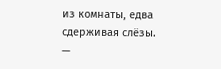из комнаты, едва сдерживая слёзы.
—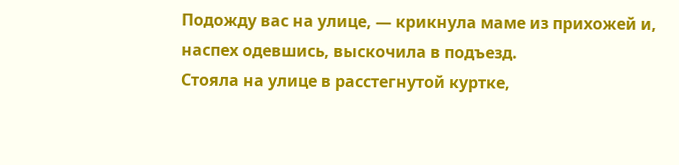Подожду вас на улице, — крикнула маме из прихожей и, наспех одевшись, выскочила в подъезд.
Стояла на улице в расстегнутой куртке,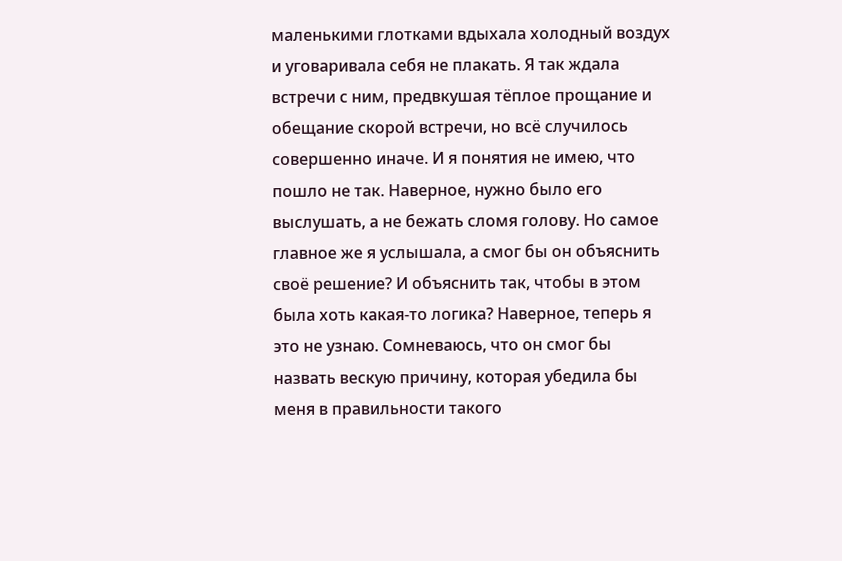маленькими глотками вдыхала холодный воздух и уговаривала себя не плакать. Я так ждала встречи с ним, предвкушая тёплое прощание и обещание скорой встречи, но всё случилось совершенно иначе. И я понятия не имею, что пошло не так. Наверное, нужно было его выслушать, а не бежать сломя голову. Но самое главное же я услышала, а смог бы он объяснить своё решение? И объяснить так, чтобы в этом была хоть какая-то логика? Наверное, теперь я это не узнаю. Сомневаюсь, что он смог бы назвать вескую причину, которая убедила бы меня в правильности такого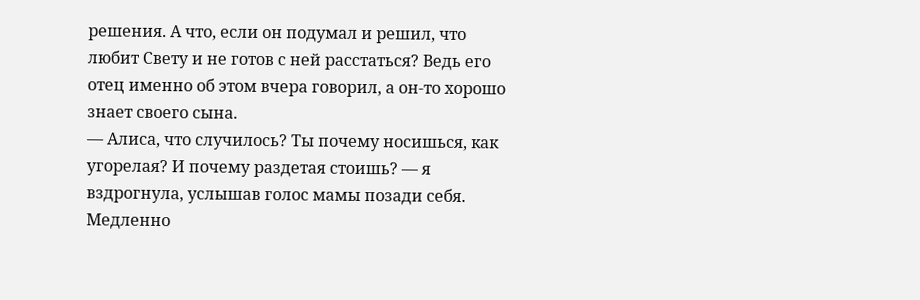решения. А что, если он подумал и решил, что любит Свету и не готов с ней расстаться? Ведь его отец именно об этом вчера говорил, а он-то хорошо знает своего сына.
— Алиса, что случилось? Ты почему носишься, как угорелая? И почему раздетая стоишь? — я вздрогнула, услышав голос мамы позади себя. Медленно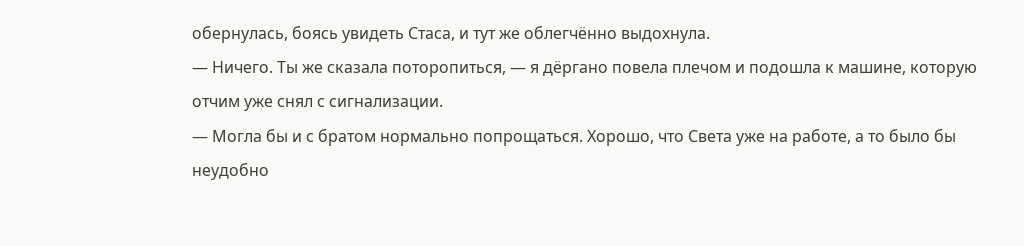обернулась, боясь увидеть Стаса, и тут же облегчённо выдохнула.
— Ничего. Ты же сказала поторопиться, — я дёргано повела плечом и подошла к машине, которую отчим уже снял с сигнализации.
— Могла бы и с братом нормально попрощаться. Хорошо, что Света уже на работе, а то было бы неудобно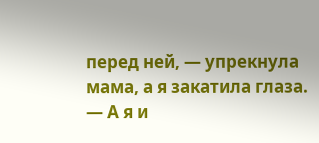перед ней, — упрекнула мама, а я закатила глаза.
— А я и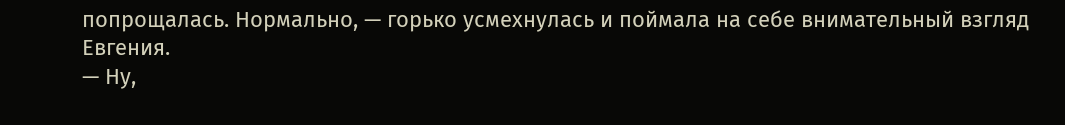попрощалась. Нормально, — горько усмехнулась и поймала на себе внимательный взгляд Евгения.
— Ну,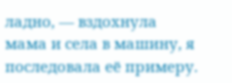ладно, — вздохнула мама и села в машину, я последовала её примеру.